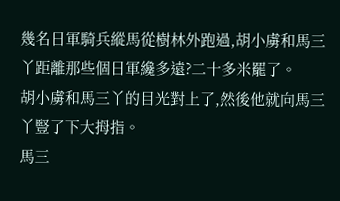幾名日軍騎兵縱馬從樹林外跑過,胡小虜和馬三丫距離那些個日軍纔多遠?二十多米罷了。
胡小虜和馬三丫的目光對上了,然後他就向馬三丫豎了下大拇指。
馬三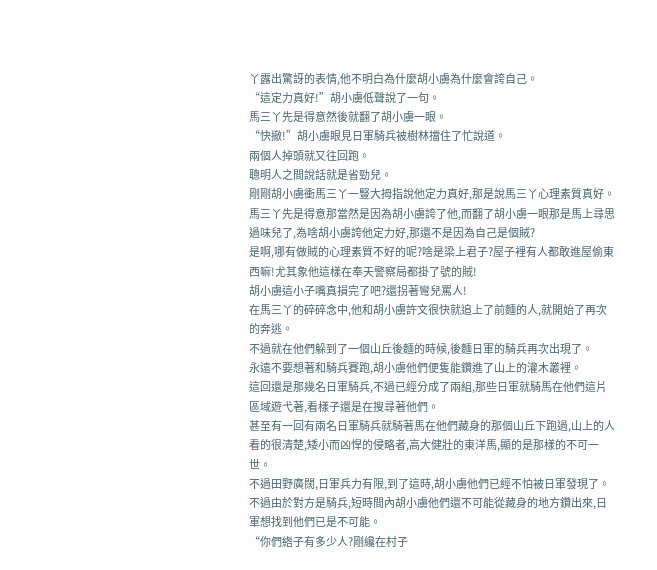丫露出驚訝的表情,他不明白為什麼胡小虜為什麼會誇自己。
“這定力真好!”胡小虜低聲說了一句。
馬三丫先是得意然後就翻了胡小虜一眼。
“快撤!”胡小虜眼見日軍騎兵被樹林擋住了忙說道。
兩個人掉頭就又往回跑。
聰明人之間說話就是省勁兒。
剛剛胡小虜衝馬三丫一豎大拇指說他定力真好,那是說馬三丫心理素質真好。
馬三丫先是得意那當然是因為胡小虜誇了他,而翻了胡小虜一眼那是馬上尋思過味兒了,為啥胡小虜誇他定力好,那還不是因為自己是個賊?
是啊,哪有做賊的心理素質不好的呢?啥是梁上君子?屋子裡有人都敢進屋偷東西嘛!尤其象他這樣在奉天警察局都掛了號的賊!
胡小虜這小子嘴真損完了吧?還拐著彎兒罵人!
在馬三丫的碎碎念中,他和胡小虜許文很快就追上了前麵的人,就開始了再次的奔逃。
不過就在他們躲到了一個山丘後麵的時候,後麵日軍的騎兵再次出現了。
永遠不要想著和騎兵賽跑,胡小虜他們便隻能鑽進了山上的灌木叢裡。
這回還是那幾名日軍騎兵,不過已經分成了兩組,那些日軍就騎馬在他們這片區域遊弋著,看樣子還是在搜尋著他們。
甚至有一回有兩名日軍騎兵就騎著馬在他們藏身的那個山丘下跑過,山上的人看的很清楚,矮小而凶悍的侵略者,高大健壯的東洋馬,顯的是那樣的不可一世。
不過田野廣闊,日軍兵力有限,到了這時,胡小虜他們已經不怕被日軍發現了。
不過由於對方是騎兵,短時間內胡小虜他們還不可能從藏身的地方鑽出來,日軍想找到他們已是不可能。
“你們綹子有多少人?剛纔在村子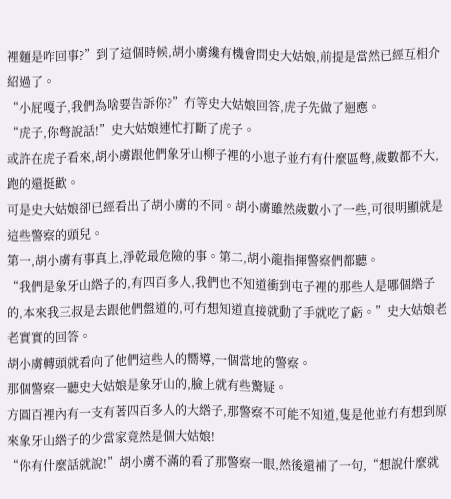裡麵是咋回事?”到了這個時候,胡小虜纔有機會問史大姑娘,前提是當然已經互相介紹過了。
“小屁嘎子,我們為啥要告訴你?”冇等史大姑娘回答,虎子先做了迴應。
“虎子,你彆說話!”史大姑娘連忙打斷了虎子。
或許在虎子看來,胡小虜跟他們象牙山柳子裡的小崽子並冇有什麼區彆,歲數都不大,跑的還挺歡。
可是史大姑娘卻已經看出了胡小虜的不同。胡小虜雖然歲數小了一些,可很明顯就是這些警察的頭兒。
第一,胡小虜有事真上,淨乾最危險的事。第二,胡小龍指揮警察們都聽。
“我們是象牙山綹子的,有四百多人,我們也不知道衝到屯子裡的那些人是哪個綹子的,本來我三叔是去跟他們盤道的,可冇想知道直接就動了手就吃了虧。”史大姑娘老老實實的回答。
胡小虜轉頭就看向了他們這些人的嚮導,一個當地的警察。
那個警察一聽史大姑娘是象牙山的,臉上就有些驚疑。
方圓百裡內有一支有著四百多人的大綹子,那警察不可能不知道,隻是他並冇有想到原來象牙山綹子的少當家竟然是個大姑娘!
“你有什麼話就說!”胡小虜不滿的看了那警察一眼,然後還補了一句,“想說什麼就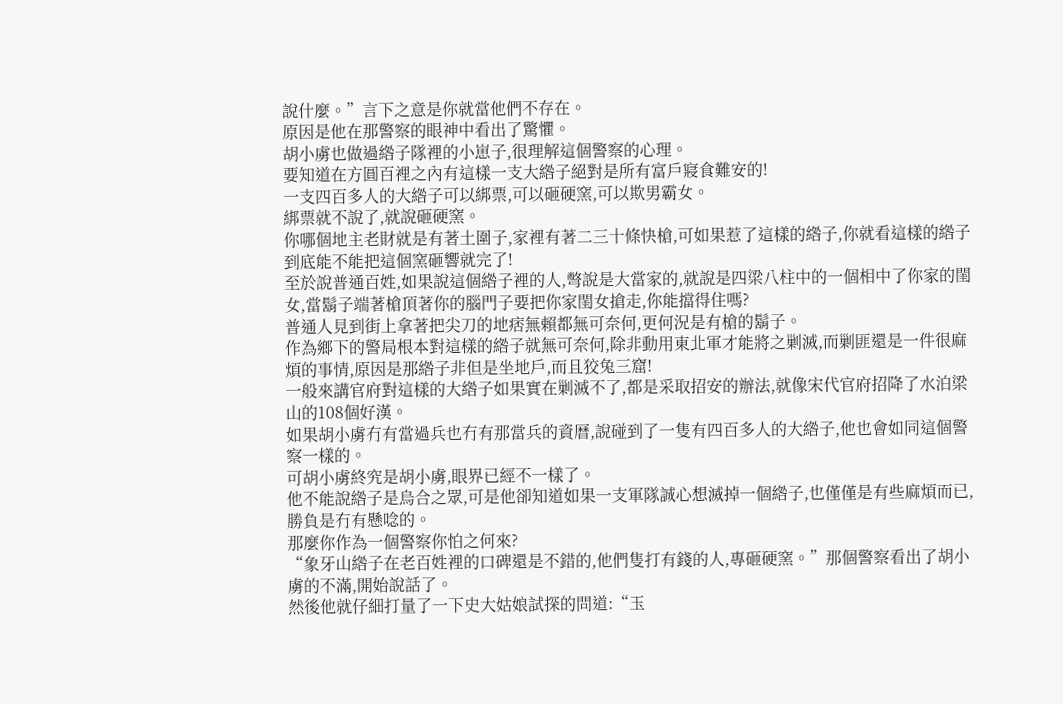說什麼。”言下之意是你就當他們不存在。
原因是他在那警察的眼神中看出了驚懼。
胡小虜也做過綹子隊裡的小崽子,很理解這個警察的心理。
要知道在方圓百裡之內有這樣一支大綹子絕對是所有富戶寢食難安的!
一支四百多人的大綹子可以綁票,可以砸硬窯,可以欺男霸女。
綁票就不說了,就說砸硬窯。
你哪個地主老財就是有著土圍子,家裡有著二三十條快槍,可如果惹了這樣的綹子,你就看這樣的綹子到底能不能把這個窯砸響就完了!
至於說普通百姓,如果說這個綹子裡的人,彆說是大當家的,就說是四梁八柱中的一個相中了你家的閨女,當鬍子端著槍頂著你的腦門子要把你家閨女搶走,你能擋得住嗎?
普通人見到街上拿著把尖刀的地痞無賴都無可奈何,更何況是有槍的鬍子。
作為鄉下的警局根本對這樣的綹子就無可奈何,除非動用東北軍才能將之剿滅,而剿匪還是一件很麻煩的事情,原因是那綹子非但是坐地戶,而且狡兔三窟!
一般來講官府對這樣的大綹子如果實在剿滅不了,都是采取招安的辦法,就像宋代官府招降了水泊梁山的108個好漢。
如果胡小虜冇有當過兵也冇有那當兵的資曆,說碰到了一隻有四百多人的大綹子,他也會如同這個警察一樣的。
可胡小虜終究是胡小虜,眼界已經不一樣了。
他不能說綹子是烏合之眾,可是他卻知道如果一支軍隊誠心想滅掉一個綹子,也僅僅是有些麻煩而已,勝負是冇有懸唸的。
那麼你作為一個警察你怕之何來?
“象牙山綹子在老百姓裡的口碑還是不錯的,他們隻打有錢的人,專砸硬窯。”那個警察看出了胡小虜的不滿,開始說話了。
然後他就仔細打量了一下史大姑娘試探的問道:“玉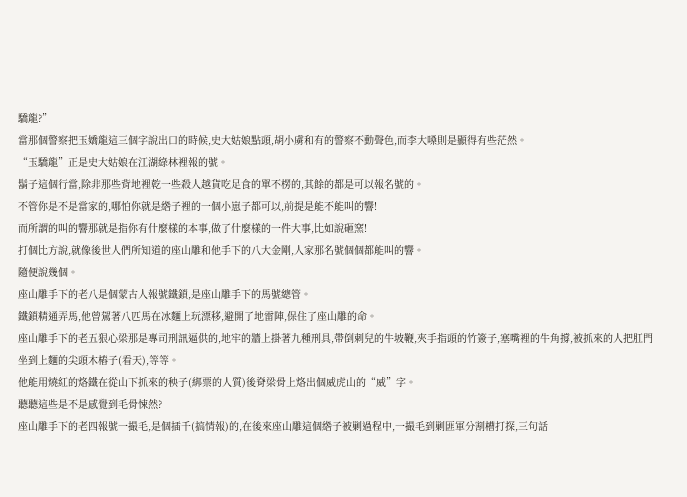驕龍?”
當那個警察把玉嬌龍這三個字說出口的時候,史大姑娘點頭,胡小虜和有的警察不動聲色,而李大嗓則是顯得有些茫然。
“玉驕龍”正是史大姑娘在江湖綠林裡報的號。
鬍子這個行當,除非那些背地裡乾一些殺人越貨吃足食的單不楞的,其餘的都是可以報名號的。
不管你是不是當家的,哪怕你就是綹子裡的一個小崽子都可以,前提是能不能叫的響!
而所謂的叫的響那就是指你有什麼樣的本事,做了什麼樣的一件大事,比如說砸窯!
打個比方說,就像後世人們所知道的座山雕和他手下的八大金剛,人家那名號個個都能叫的響。
隨便說幾個。
座山雕手下的老八是個蒙古人報號鐵鎖,是座山雕手下的馬號總管。
鐵鎖精通弄馬,他曾駕著八匹馬在冰麵上玩漂移,避開了地雷陣,保住了座山雕的命。
座山雕手下的老五狠心梁那是專司刑訊逼供的,地牢的牆上掛著九種刑具,帶倒刺兒的牛坡鞭,夾手指頭的竹簽子,塞嘴裡的牛角撐,被抓來的人把肛門坐到上麵的尖頭木樁子(看天),等等。
他能用燒紅的烙鐵在從山下抓來的秧子(綁票的人質)後脊梁骨上烙出個威虎山的“威”字。
聽聽這些是不是感覺到毛骨悚然?
座山雕手下的老四報號一撮毛,是個插千(搞情報)的,在後來座山雕這個綹子被剿過程中,一撮毛到剿匪軍分割槽打探,三句話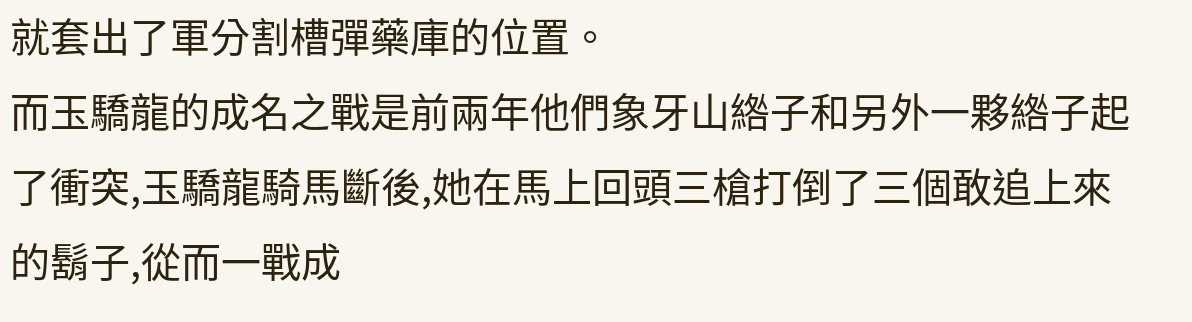就套出了軍分割槽彈藥庫的位置。
而玉驕龍的成名之戰是前兩年他們象牙山綹子和另外一夥綹子起了衝突,玉驕龍騎馬斷後,她在馬上回頭三槍打倒了三個敢追上來的鬍子,從而一戰成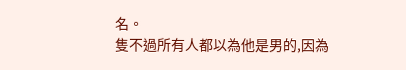名。
隻不過所有人都以為他是男的,因為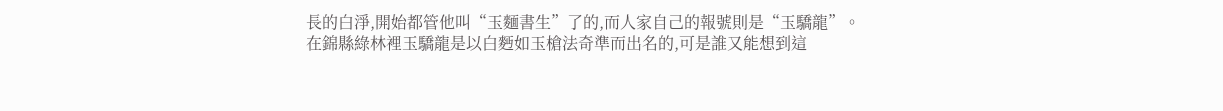長的白淨,開始都管他叫“玉麵書生”了的,而人家自己的報號則是“玉驕龍”。
在錦縣綠林裡玉驕龍是以白麪如玉槍法奇準而出名的,可是誰又能想到這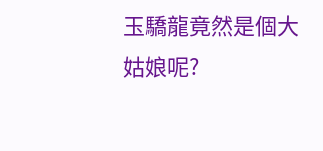玉驕龍竟然是個大姑娘呢?